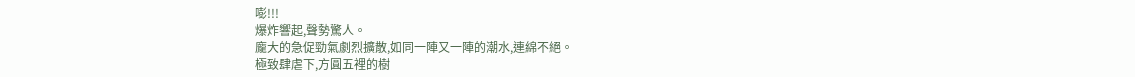嘭!!!
爆炸響起,聲勢驚人。
龐大的急促勁氣劇烈擴散,如同一陣又一陣的潮水,連綿不絕。
極致肆虐下,方圓五裡的樹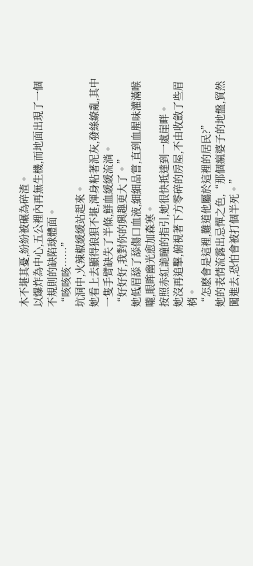木不堪其憂,紛紛被碾為碎渣。
以爆炸為中心,五公裡內再無生機,而地面出現了一個不規則的缺陷球體面。
“咳咳咳……”
坑洞中,火辣椒緩緩站起來。
她看上去顯得狼狽不堪,渾身粘著泥灰,發絲繚亂,其中一隻手臂缺失了半條,鮮血緩緩流淌。
“好好好,我對你的興趣更大了。”
她低眉舔了舔傷口血液,細細品嘗,直到血腥味灌滿喉嚨,眼眸幽光愈加森寒。
按照赤紅詭瞳的指引,她很快抵達到一處崖畔。
她沒再追擊,俯視著下方零碎的房屋,不由收斂了些眉梢。
“怎麽會是這裡,難道他屬於這裡的居民?”
她的表情流露出忌憚之色,“那個瘋婆子的地盤,貿然闖進去,恐怕會被打個半死。”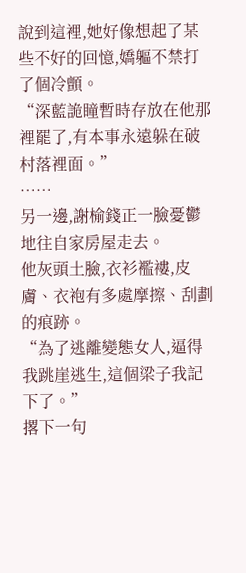說到這裡,她好像想起了某些不好的回憶,嬌軀不禁打了個冷顫。
“深藍詭瞳暫時存放在他那裡罷了,有本事永遠躲在破村落裡面。”
……
另一邊,謝榆錢正一臉憂鬱地往自家房屋走去。
他灰頭土臉,衣衫襤褸,皮膚、衣袍有多處摩擦、刮劃的痕跡。
“為了逃離變態女人,逼得我跳崖逃生,這個梁子我記下了。”
撂下一句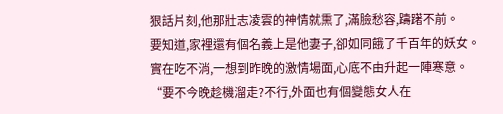狠話片刻,他那壯志凌雲的神情就熏了,滿臉愁容,躊躇不前。
要知道,家裡還有個名義上是他妻子,卻如同餓了千百年的妖女。
實在吃不消,一想到昨晚的激情場面,心底不由升起一陣寒意。
“要不今晚趁機溜走?不行,外面也有個變態女人在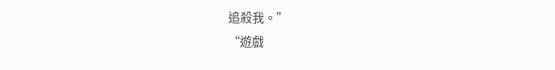追殺我。”
“遊戲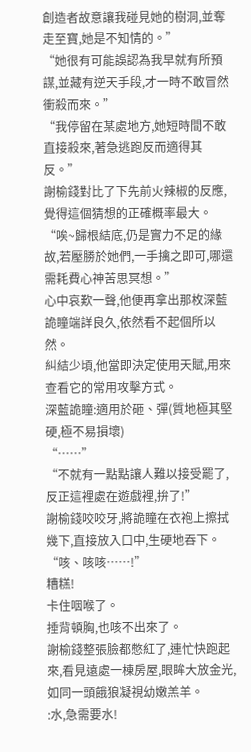創造者故意讓我碰見她的樹洞,並奪走至寶,她是不知情的。”
“她很有可能誤認為我早就有所預謀,並藏有逆天手段,才一時不敢冒然衝殺而來。”
“我停留在某處地方,她短時間不敢直接殺來,著急逃跑反而適得其反。”
謝榆錢對比了下先前火辣椒的反應,覺得這個猜想的正確概率最大。
“唉~歸根結底,仍是實力不足的緣故,若壓勝於她們,一手擒之即可,哪還需耗費心神苦思冥想。”
心中哀歎一聲,他便再拿出那枚深藍詭瞳端詳良久,依然看不起個所以然。
糾結少頃,他當即決定使用天賦,用來查看它的常用攻擊方式。
深藍詭瞳:適用於砸、彈(質地極其堅硬,極不易損壞)
“……”
“不就有一點點讓人難以接受罷了,反正這裡處在遊戲裡,拚了!”
謝榆錢咬咬牙,將詭瞳在衣袍上擦拭幾下,直接放入口中,生硬地吞下。
“咳、咳咳……!”
糟糕!
卡住咽喉了。
捶背頓胸,也咳不出來了。
謝榆錢整張臉都憋紅了,連忙快跑起來,看見遠處一棟房屋,眼眸大放金光,如同一頭餓狼凝視幼嫩羔羊。
:水,急需要水!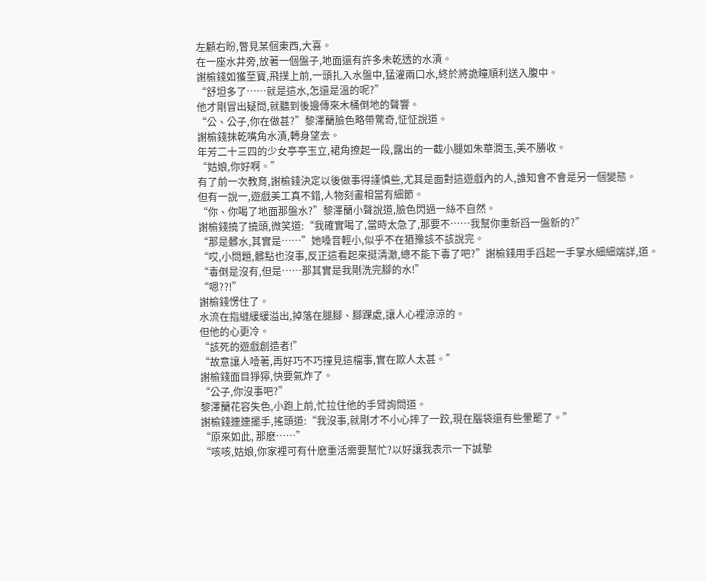左顧右盼,瞥見某個東西,大喜。
在一座水井旁,放著一個盤子,地面還有許多未乾透的水漬。
謝榆錢如獲至寶,飛撲上前,一頭扎入水盤中,猛灌兩口水,終於將詭瞳順利送入腹中。
“舒坦多了……就是這水,怎還是溫的呢?”
他才剛冒出疑問,就聽到後邊傳來木桶倒地的聲響。
“公、公子,你在做甚?”黎澤蘭臉色略帶驚奇,怔怔說道。
謝榆錢抹乾嘴角水漬,轉身望去。
年芳二十三四的少女亭亭玉立,裙角撩起一段,露出的一截小腿如朱華潤玉,美不勝收。
“姑娘,你好啊。”
有了前一次教育,謝榆錢決定以後做事得謹慎些,尤其是面對這遊戲內的人,誰知會不會是另一個變態。
但有一說一,遊戲美工真不錯,人物刻畫相當有細節。
“你、你喝了地面那盤水?”黎澤蘭小聲說道,臉色閃過一絲不自然。
謝榆錢撓了撓頭,微笑道:“我確實喝了,當時太急了,那要不……我幫你重新舀一盤新的?”
“那是髒水,其實是……”她嗓音輕小,似乎不在猶豫該不該說完。
“哎,小問題,髒點也沒事,反正這看起來挺清澈,總不能下毒了吧?”謝榆錢用手舀起一手掌水細細端詳,道。
“毒倒是沒有,但是……那其實是我剛洗完腳的水!”
“嗯??!”
謝榆錢愣住了。
水流在指縫緩緩溢出,掉落在腿腳、腳踝處,讓人心裡涼涼的。
但他的心更冷。
“該死的遊戲創造者!”
“故意讓人噎著,再好巧不巧撞見這檔事,實在欺人太甚。”
謝榆錢面目猙獰,快要氣炸了。
“公子,你沒事吧?”
黎澤蘭花容失色,小跑上前,忙拉住他的手臂詢問道。
謝榆錢連連擺手,搖頭道:“我沒事,就剛才不小心摔了一跤,現在腦袋還有些暈罷了。”
“原來如此, 那麽……”
“咳咳,姑娘,你家裡可有什麽重活需要幫忙?以好讓我表示一下誠摯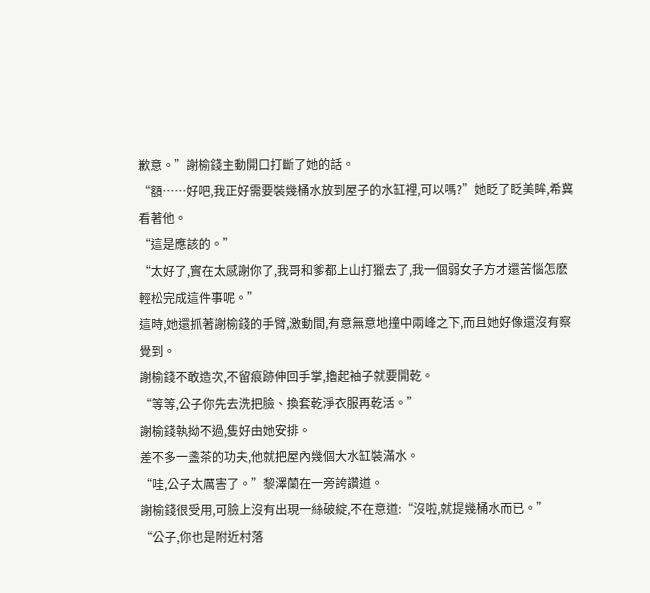歉意。”謝榆錢主動開口打斷了她的話。
“額……好吧,我正好需要裝幾桶水放到屋子的水缸裡,可以嗎?”她眨了眨美眸,希冀看著他。
“這是應該的。”
“太好了,實在太感謝你了,我哥和爹都上山打獵去了,我一個弱女子方才還苦惱怎麽輕松完成這件事呢。”
這時,她還抓著謝榆錢的手臂,激動間,有意無意地撞中兩峰之下,而且她好像還沒有察覺到。
謝榆錢不敢造次,不留痕跡伸回手掌,擼起袖子就要開乾。
“等等,公子你先去洗把臉、換套乾淨衣服再乾活。”
謝榆錢執拗不過,隻好由她安排。
差不多一盞茶的功夫,他就把屋內幾個大水缸裝滿水。
“哇,公子太厲害了。”黎澤蘭在一旁誇讚道。
謝榆錢很受用,可臉上沒有出現一絲破綻,不在意道:“沒啦,就提幾桶水而已。”
“公子,你也是附近村落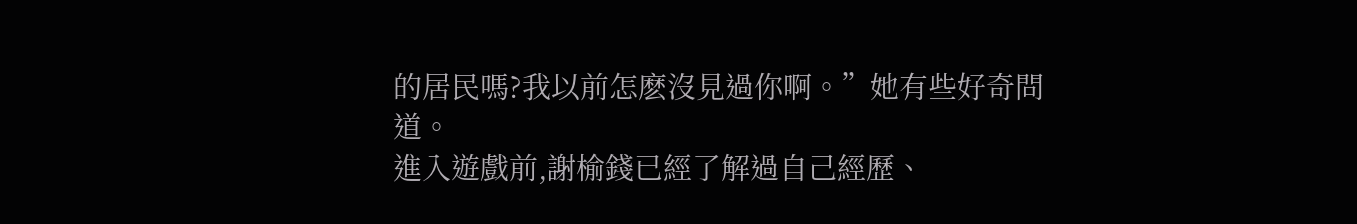的居民嗎?我以前怎麽沒見過你啊。”她有些好奇問道。
進入遊戲前,謝榆錢已經了解過自己經歷、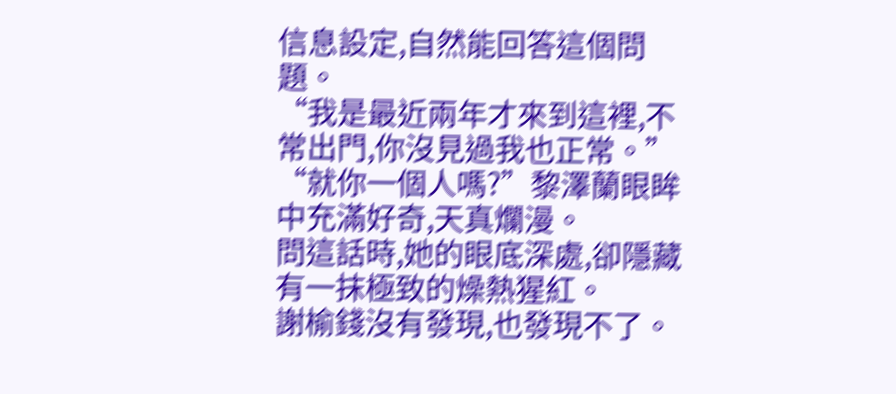信息設定,自然能回答這個問題。
“我是最近兩年才來到這裡,不常出門,你沒見過我也正常。”
“就你一個人嗎?”黎澤蘭眼眸中充滿好奇,天真爛漫。
問這話時,她的眼底深處,卻隱藏有一抹極致的燥熱猩紅。
謝榆錢沒有發現,也發現不了。